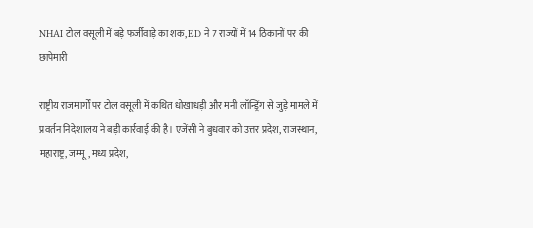NHAI टोल वसूली में बड़े फर्जीवाड़े का शक, ED ने 7 राज्यों में 14 ठिकानों पर की छापेमारी

राष्ट्रीय राजमार्गों पर टोल वसूली में कथित धोखाधड़ी और मनी लॉन्ड्रिंग से जुड़े मामले में प्रवर्तन निदेशालय ने बड़ी कार्रवाई की है। एजेंसी ने बुधवार को उत्तर प्रदेश, राजस्थान, महाराष्ट्र, जम्मू, मध्य प्रदेश,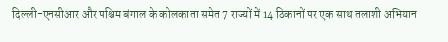दिल्ली-एनसीआर और पश्चिम बंगाल के कोलकाता समेत 7 राज्यों में 14 ठिकानों पर एक साथ तलाशी अभियान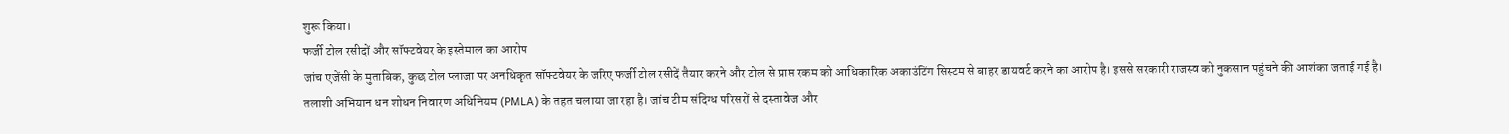शुरू किया।
फर्जी टोल रसीदों और सॉफ्टवेयर के इस्तेमाल का आरोप
जांच एजेंसी के मुताबिक, कुछ टोल प्लाजा पर अनधिकृत सॉफ्टवेयर के जरिए फर्जी टोल रसीदें तैयार करने और टोल से प्राप्त रकम को आधिकारिक अकाउंटिंग सिस्टम से बाहर डायवर्ट करने का आरोप है। इससे सरकारी राजस्व को नुकसान पहुंचने की आशंका जताई गई है।
तलाशी अभियान धन शोधन निवारण अधिनियम (PMLA) के तहत चलाया जा रहा है। जांच टीम संदिग्ध परिसरों से दस्तावेज और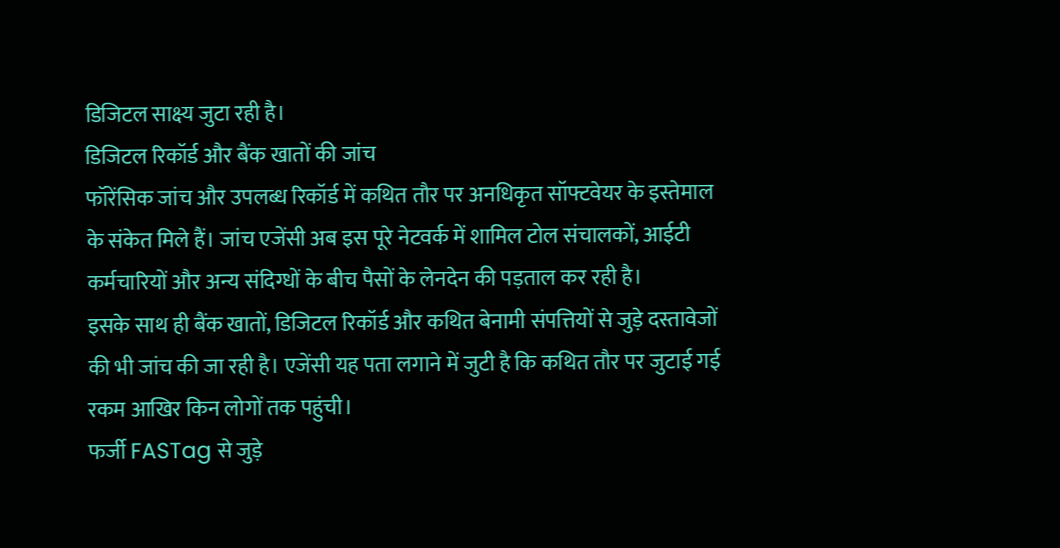डिजिटल साक्ष्य जुटा रही है।
डिजिटल रिकॉर्ड और बैंक खातों की जांच
फॉरेंसिक जांच और उपलब्ध रिकॉर्ड में कथित तौर पर अनधिकृत सॉफ्टवेयर के इस्तेमाल के संकेत मिले हैं। जांच एजेंसी अब इस पूरे नेटवर्क में शामिल टोल संचालकों, आईटी कर्मचारियों और अन्य संदिग्धों के बीच पैसों के लेनदेन की पड़ताल कर रही है।
इसके साथ ही बैंक खातों, डिजिटल रिकॉर्ड और कथित बेनामी संपत्तियों से जुड़े दस्तावेजों की भी जांच की जा रही है। एजेंसी यह पता लगाने में जुटी है कि कथित तौर पर जुटाई गई रकम आखिर किन लोगों तक पहुंची।
फर्जी FASTag से जुड़े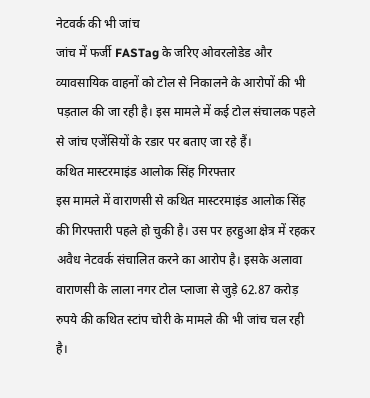नेटवर्क की भी जांच
जांच में फर्जी FASTag के जरिए ओवरलोडेड और व्यावसायिक वाहनों को टोल से निकालने के आरोपों की भी पड़ताल की जा रही है। इस मामले में कई टोल संचालक पहले से जांच एजेंसियों के रडार पर बताए जा रहे हैं।
कथित मास्टरमाइंड आलोक सिंह गिरफ्तार
इस मामले में वाराणसी से कथित मास्टरमाइंड आलोक सिंह की गिरफ्तारी पहले हो चुकी है। उस पर हरहुआ क्षेत्र में रहकर अवैध नेटवर्क संचालित करने का आरोप है। इसके अलावा वाराणसी के लाला नगर टोल प्लाजा से जुड़े 62.87 करोड़ रुपये की कथित स्टांप चोरी के मामले की भी जांच चल रही है।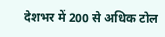देशभर में 200 से अधिक टोल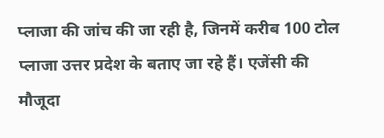प्लाजा की जांच की जा रही है, जिनमें करीब 100 टोल प्लाजा उत्तर प्रदेश के बताए जा रहे हैं। एजेंसी की मौजूदा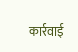कार्रवाई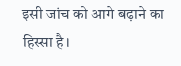इसी जांच को आगे बढ़ाने का हिस्सा है।